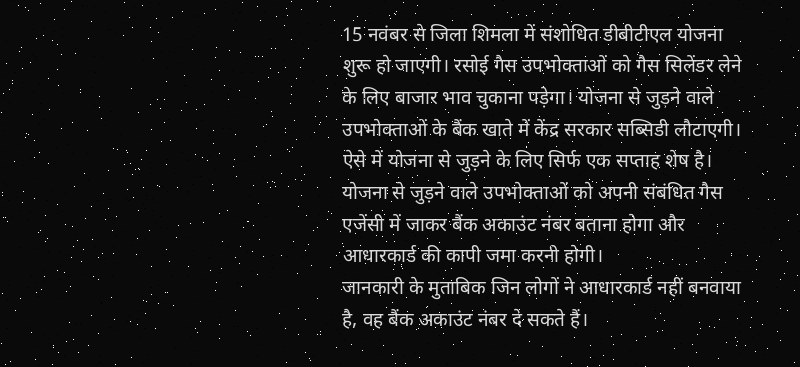15 नवंबर से जिला शिमला में संशोधित डीबीटीएल योजना शुरू हो जाएगी। रसोई गैस उपभोक्ताओं को गैस सिलेंडर लेने के लिए बाजार भाव चुकाना पड़ेगा। योजना से जुड़ने वाले उपभोक्ताओं के बैंक खाते में केंद्र सरकार सब्सिडी लौटाएगी। ऐसे में योजना से जुड़ने के लिए सिर्फ एक सप्ताह शेष है। योजना से जुड़ने वाले उपभोक्ताओं को अपनी संबंधित गैस एजेंसी में जाकर बैंक अकाउंट नंबर बताना होगा और आधारकार्ड की कापी जमा करनी होगी।
जानकारी के मुताबिक जिन लोगों ने आधारकार्ड नहीं बनवाया है, वह बैंक अकाउंट नंबर दे सकते हैं।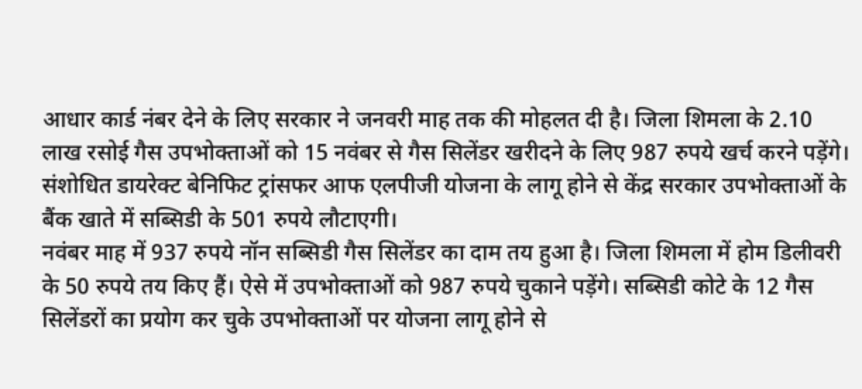आधार कार्ड नंबर देने के लिए सरकार ने जनवरी माह तक की मोहलत दी है। जिला शिमला के 2.10 लाख रसोई गैस उपभोक्ताओं को 15 नवंबर से गैस सिलेंडर खरीदने के लिए 987 रुपये खर्च करने पड़ेंगे। संशोधित डायरेक्ट बेनिफिट ट्रांसफर आफ एलपीजी योजना के लागू होने से केंद्र सरकार उपभोक्ताओं के बैंक खाते में सब्सिडी के 501 रुपये लौटाएगी।
नवंबर माह में 937 रुपये नॉन सब्सिडी गैस सिलेंडर का दाम तय हुआ है। जिला शिमला में होम डिलीवरी के 50 रुपये तय किए हैं। ऐसे में उपभोक्ताओं को 987 रुपये चुकाने पड़ेंगे। सब्सिडी कोटे के 12 गैस सिलेंडरों का प्रयोग कर चुके उपभोक्ताओं पर योजना लागू होने से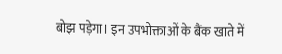बोझ पड़ेगा। इन उपभोक्ताओं के बैंक खाते में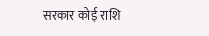सरकार कोई राशि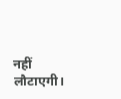नहीं लौटाएगी।